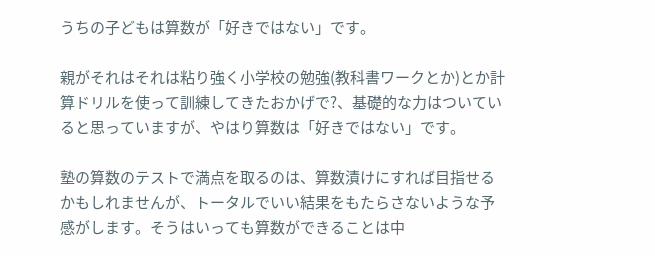うちの子どもは算数が「好きではない」です。

親がそれはそれは粘り強く小学校の勉強(教科書ワークとか)とか計算ドリルを使って訓練してきたおかげで?、基礎的な力はついていると思っていますが、やはり算数は「好きではない」です。

塾の算数のテストで満点を取るのは、算数漬けにすれば目指せるかもしれませんが、トータルでいい結果をもたらさないような予感がします。そうはいっても算数ができることは中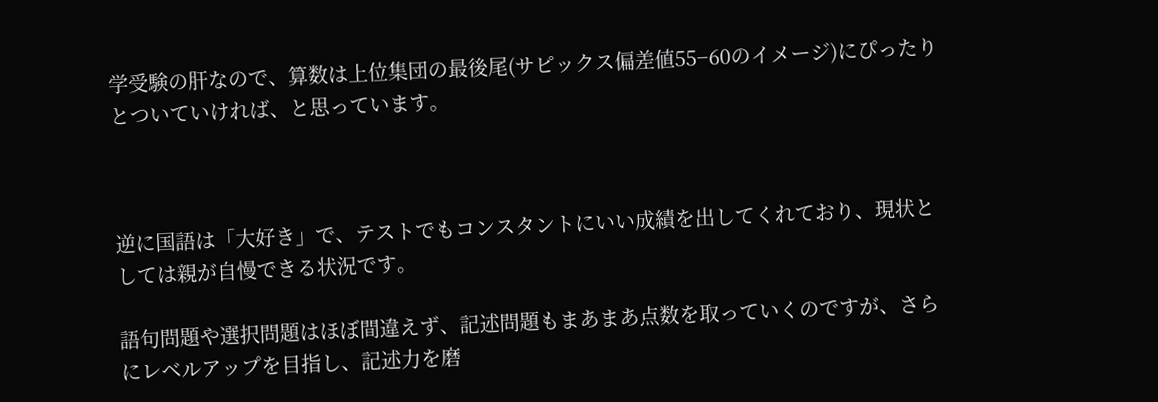学受験の肝なので、算数は上位集団の最後尾(サピックス偏差値55−60のイメージ)にぴったりとついていければ、と思っています。



逆に国語は「大好き」で、テストでもコンスタントにいい成績を出してくれており、現状としては親が自慢できる状況です。

語句問題や選択問題はほぼ間違えず、記述問題もまあまあ点数を取っていくのですが、さらにレベルアップを目指し、記述力を磨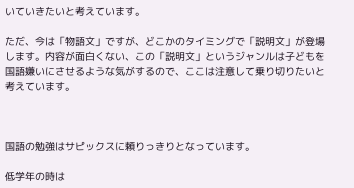いていきたいと考えています。

ただ、今は「物語文」ですが、どこかのタイミングで「説明文」が登場します。内容が面白くない、この「説明文」というジャンルは子どもを国語嫌いにさせるような気がするので、ここは注意して乗り切りたいと考えています。



国語の勉強はサピックスに頼りっきりとなっています。

低学年の時は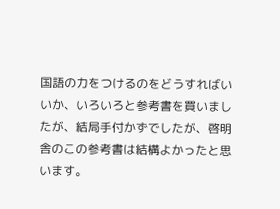国語の力をつけるのをどうすればいいか、いろいろと参考書を買いましたが、結局手付かずでしたが、啓明舎のこの参考書は結構よかったと思います。